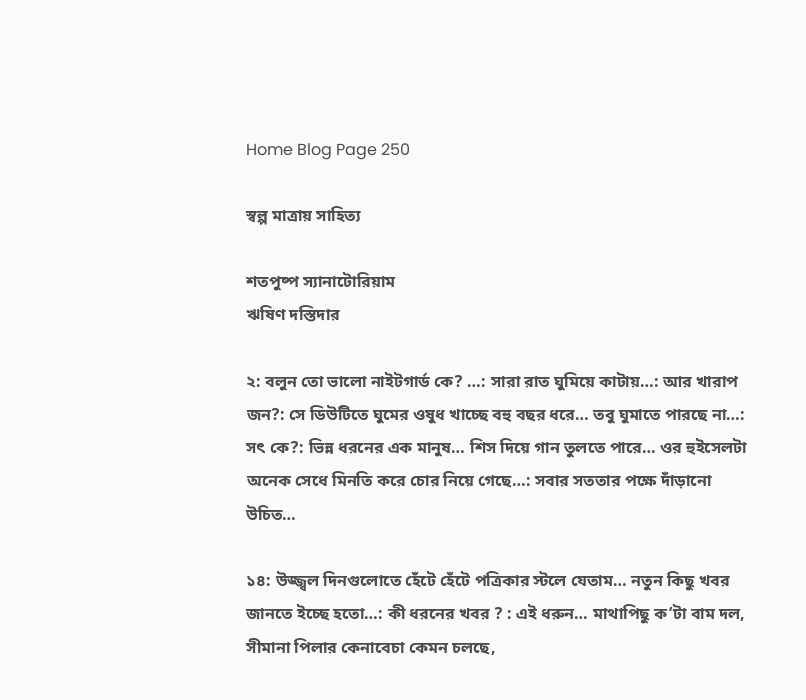Home Blog Page 250

স্বল্প মাত্রায় সাহিত্য

শতপুষ্প স্যানাটোরিয়াম
ঋষিণ দস্তিদার

২: বলুন তো ভালো নাইটগার্ড কে? …: সারা রাত ঘুমিয়ে কাটায়…: আর খারাপ জন?: সে ডিউটিতে ঘুমের ওষুধ খাচ্ছে বহু বছর ধরে… তবু ঘুমাতে পারছে না…: সৎ কে?: ভিন্ন ধরনের এক মানুষ… শিস দিয়ে গান তুলতে পারে… ওর হুইসেলটা অনেক সেধে মিনতি করে চোর নিয়ে গেছে…: সবার সততার পক্ষে দাঁড়ানো উচিত…

১৪: উজ্জ্বল দিনগুলোতে হেঁটে হেঁটে পত্রিকার স্টলে যেতাম… নতুন কিছু খবর জানতে ইচ্ছে হতো…: কী ধরনের খবর ? : এই ধরুন… মাথাপিছু ক’টা বাম দল, সীমানা পিলার কেনাবেচা কেমন চলছে,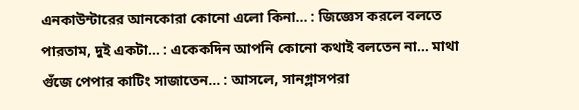এনকাউন্টারের আনকোরা কোনো এলো কিনা… : জিজ্ঞেস করলে বলতে পারতাম, দুই একটা… : একেকদিন আপনি কোনো কথাই বলতেন না… মাথা গুঁজে পেপার কাটিং সাজাতেন… : আসলে, সানগ্লাসপরা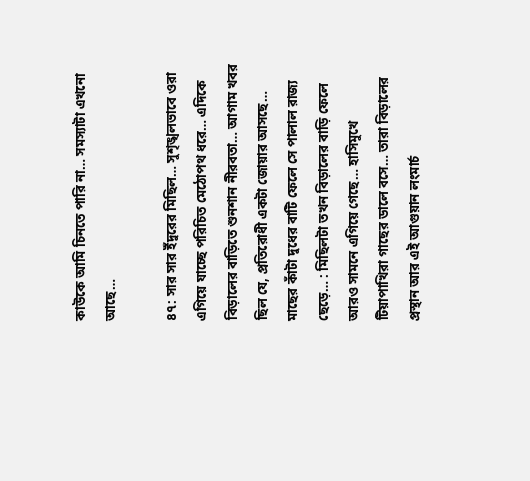কাউকে আমি চিনতে পারি না… সমস্যাটা এখনো আছে…

৪৭: সার সার ইঁদুরের মিছিল… সুশৃঙ্খলভাবে ওরা এগিয়ে যাচ্ছে পরিচিত মেঠোপথ ধরে… এদিকে বিড়ালের বাড়িতে শুনশান নীরবতা… আগাম খবর ছিল যে, প্রতিরোধী একটা জোয়ার আসছে… মাছের কাঁটা দুধের বাটি ফেলে সে পালাল রাজ্য ছেড়ে… : মিছিলটা তখন বিড়ালের বাড়ি ফেলে আরও সামনে এগিয়ে গেছে… হাসিমুখে টিয়াপাখিরা গাছের ডালে বসে… তারা বিড়ালের প্রস্থান আর এই আগুয়ান লংমার্চ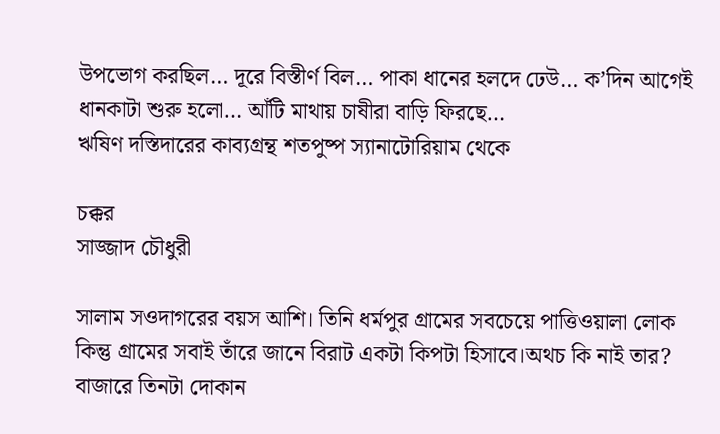উপভোগ করছিল… দূরে বিস্তীর্ণ বিল… পাকা ধানের হলদে ঢেউ… ক’দিন আগেই ধানকাটা শুরু হলো… আঁটি মাথায় চাষীরা বাড়ি ফিরছে…
ঋষিণ দস্তিদারের কাব্যগ্রন্থ শতপুষ্প স্যানাটোরিয়াম থেকে

চক্কর
সাজ্জাদ চৌধুরী

সালাম সওদাগরের বয়স আশি। তিনি ধর্মপুর গ্রামের সবচেয়ে পাত্তিওয়ালা লোক কিন্তু গ্রামের সবাই তাঁরে জানে বিরাট একটা কিপটা হিসাবে।অথচ কি নাই তার? বাজারে তিনটা দোকান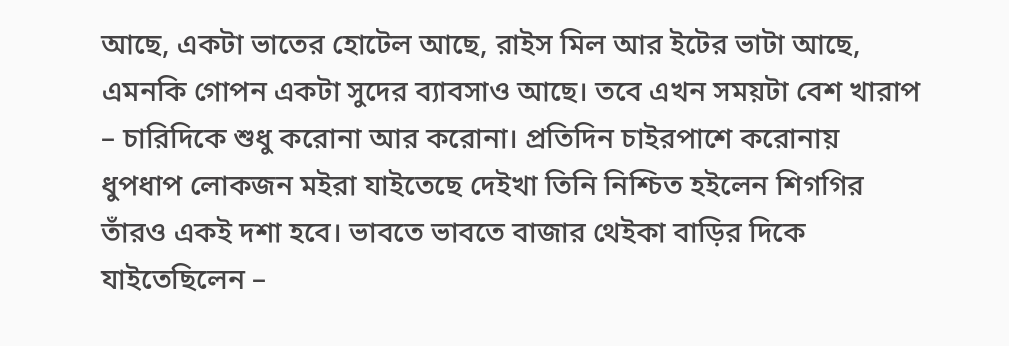আছে, একটা ভাতের হোটেল আছে, রাইস মিল আর ইটের ভাটা আছে, এমনকি গোপন একটা সুদের ব্যাবসাও আছে। তবে এখন সময়টা বেশ খারাপ – চারিদিকে শুধু করোনা আর করোনা। প্রতিদিন চাইরপাশে করোনায় ধুপধাপ লোকজন মইরা যাইতেছে দেইখা তিনি নিশ্চিত হইলেন শিগগির তাঁরও একই দশা হবে। ভাবতে ভাবতে বাজার থেইকা বাড়ির দিকে যাইতেছিলেন –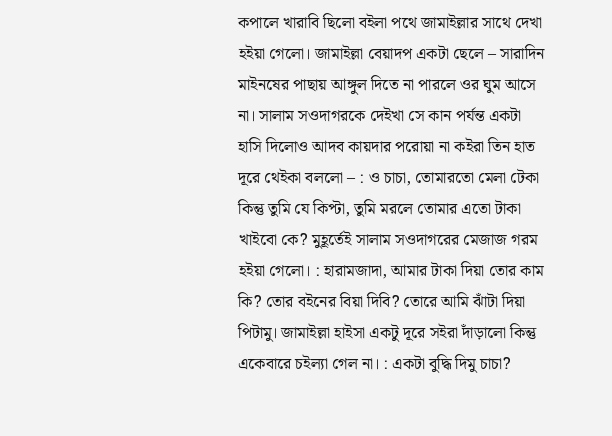কপালে খারাবি ছিলো বইলা পথে জামাইল্লার সাথে দেখা হইয়া গেলো। জামাইল্লা বেয়াদপ একটা ছেলে – সারাদিন মাইনষের পাছায় আঙ্গুল দিতে না পারলে ওর ঘুম আসে না। সালাম সওদাগরকে দেইখা সে কান পর্যন্ত একটা হাসি দিলোও আদব কায়দার পরোয়া না কইরা তিন হাত দূরে থেইকা বললো – : ও চাচা, তোমারতো মেলা টেকা কিন্তু তুমি যে কিপ্টা, তুমি মরলে তোমার এতো টাকা খাইবো কে? মুহূর্তেই সালাম সওদাগরের মেজাজ গরম হইয়া গেলো। : হারামজাদা, আমার টাকা দিয়া তোর কাম কি? তোর বইনের বিয়া দিবি? তোরে আমি ঝাঁটা দিয়া পিটামু। জামাইল্লা হাইসা একটু দূরে সইরা দাঁড়ালো কিন্তু একেবারে চইল্যা গেল না। : একটা বুদ্ধি দিমু চাচা?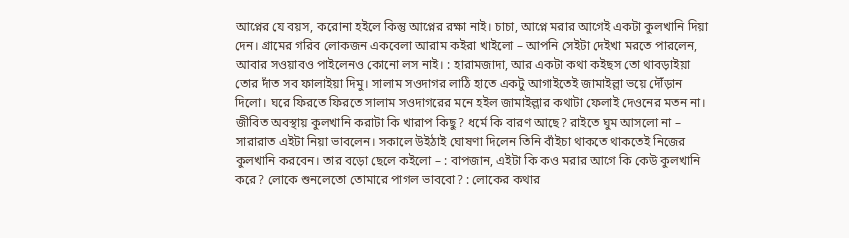আপ্নের যে বয়স, করোনা হইলে কিন্তু আপ্নের রক্ষা নাই। চাচা, আপ্নে মরার আগেই একটা কুলখানি দিয়া দেন। গ্রামের গরিব লোকজন একবেলা আরাম কইরা খাইলো – আপনি সেইটা দেইখা মরতে পারলেন, আবার সওয়াবও পাইলেনও কোনো লস নাই। : হারামজাদা, আর একটা কথা কইছস তো থাবড়াইয়া তোর দাঁত সব ফালাইয়া দিমু। সালাম সওদাগর লাঠি হাতে একটু আগাইতেই জামাইল্লা ভয়ে দৌঁড়ান দিলো। ঘরে ফিরতে ফিরতে সালাম সওদাগরের মনে হইল জামাইল্লার কথাটা ফেলাই দেওনের মতন না। জীবিত অবস্থায় কুলখানি করাটা কি খারাপ কিছু? ধর্মে কি বারণ আছে? রাইতে ঘুম আসলো না – সারারাত এইটা নিয়া ভাবলেন। সকালে উইঠাই ঘোষণা দিলেন তিনি বাঁইচা থাকতে থাকতেই নিজের কুলখানি করবেন। তার বড়ো ছেলে কইলো – : বাপজান, এইটা কি কও মরার আগে কি কেউ কুলখানি করে? লোকে শুনলেতো তোমারে পাগল ভাববো? : লোকের কথার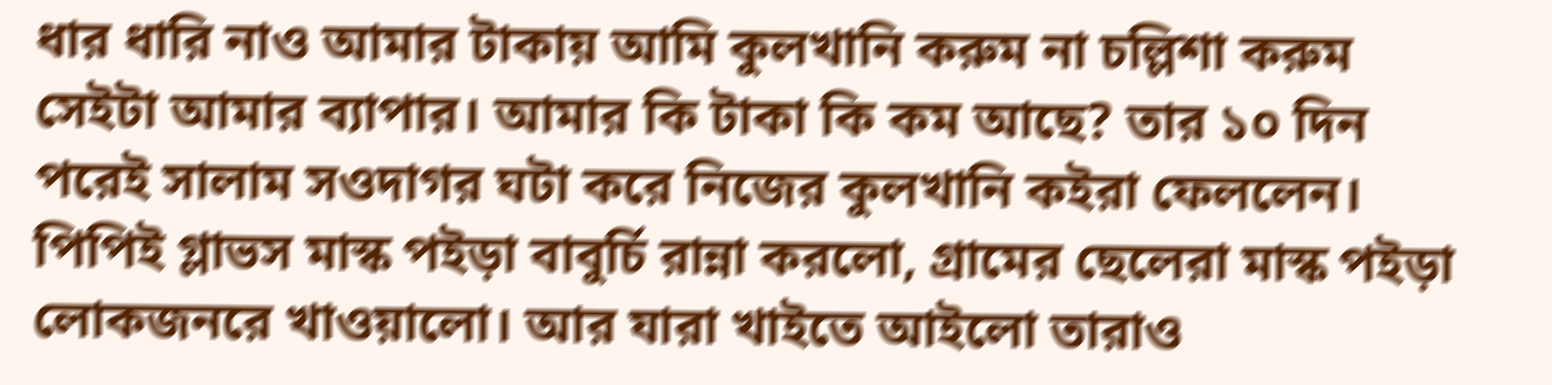ধার ধারি নাও আমার টাকায় আমি কুলখানি করুম না চল্লিশা করুম সেইটা আমার ব্যাপার। আমার কি টাকা কি কম আছে? তার ১০ দিন পরেই সালাম সওদাগর ঘটা করে নিজের কুলখানি কইরা ফেললেন। পিপিই গ্লাভস মাস্ক পইড়া বাবুর্চি রান্না করলো, গ্রামের ছেলেরা মাস্ক পইড়া লোকজনরে খাওয়ালো। আর যারা খাইতে আইলো তারাও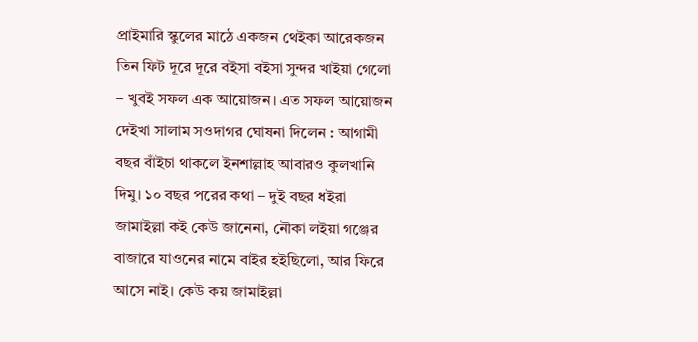প্রাইমারি স্কুলের মাঠে একজন থেইকা আরেকজন তিন ফিট দূরে দূরে বইসা বইসা সুন্দর খাইয়া গেলো – খুবই সফল এক আয়োজন। এত সফল আয়োজন দেইখা সালাম সওদাগর ঘোষনা দিলেন : আগামী বছর বাঁইচা থাকলে ইনশাল্লাহ আবারও কুলখানি দিমু। ১০ বছর পরের কথা – দুই বছর ধইরা জামাইল্লা কই কেউ জানেনা, নৌকা লইয়া গঞ্জের বাজারে যাওনের নামে বাইর হইছিলো, আর ফিরে আসে নাই। কেউ কয় জামাইল্লা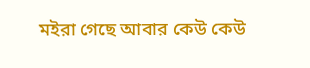মইরা গেছে আবার কেউ কেউ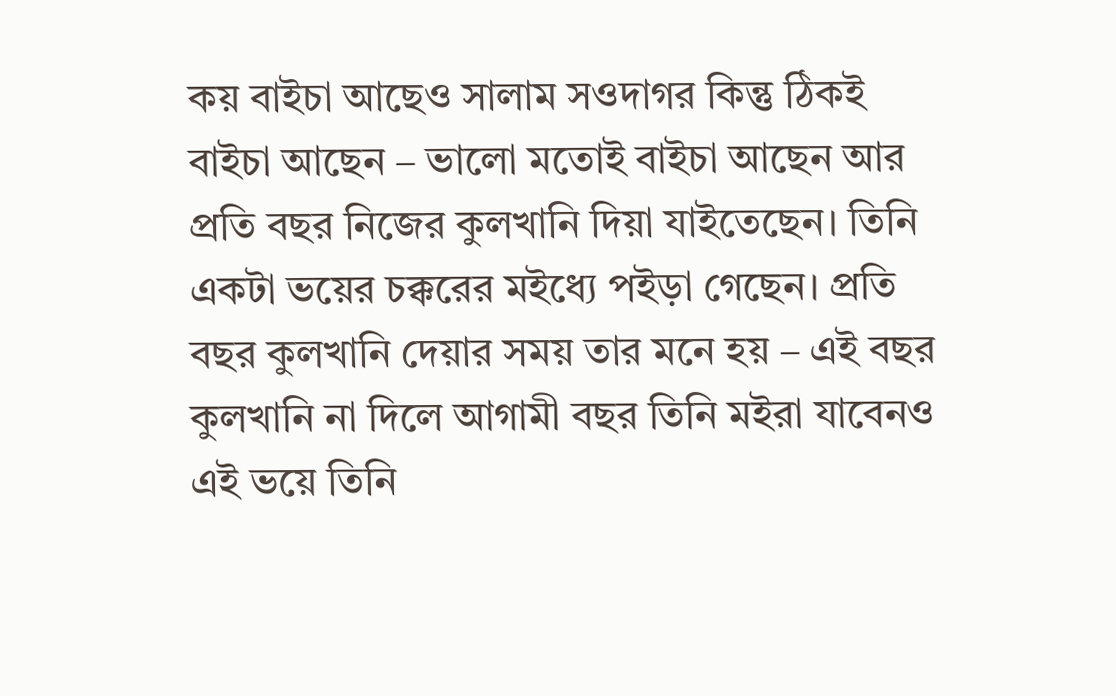কয় বাইচা আছেও সালাম সওদাগর কিন্তু ঠিকই বাইচা আছেন – ভালো মতোই বাইচা আছেন আর প্রতি বছর নিজের কুলখানি দিয়া যাইতেছেন। তিনি একটা ভয়ের চক্করের মইধ্যে পইড়া গেছেন। প্রতি বছর কুলখানি দেয়ার সময় তার মনে হয় – এই বছর কুলখানি না দিলে আগামী বছর তিনি মইরা যাবেনও এই ভয়ে তিনি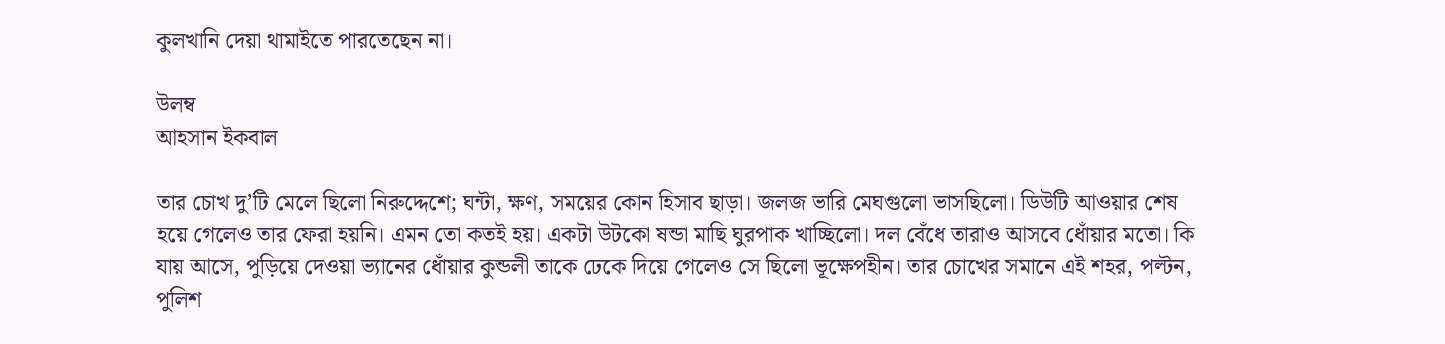কুলখানি দেয়া থামাইতে পারতেছেন না।

উলম্ব
আহসান ইকবাল

তার চোখ দু’টি মেলে ছিলো নিরুদ্দেশে; ঘন্টা, ক্ষণ, সময়ের কোন হিসাব ছাড়া। জলজ ভারি মেঘগুলো ভাসছিলো। ডিউটি আওয়ার শেষ হয়ে গেলেও তার ফেরা হয়নি। এমন তো কতই হয়। একটা উটকো ষন্ডা মাছি ঘুরপাক খাচ্ছিলো। দল বেঁধে তারাও আসবে ধোঁয়ার মতো। কি যায় আসে, পুড়িয়ে দেওয়া ভ্যানের ধোঁয়ার কুন্ডলী তাকে ঢেকে দিয়ে গেলেও সে ছিলো ভূক্ষেপহীন। তার চোখের সমানে এই শহর, পল্টন, পুলিশ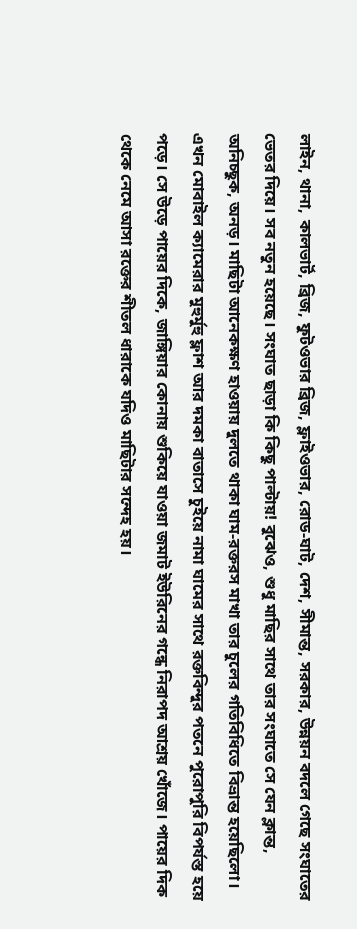লাইন, থানা, কালভার্ট, ব্রিজ, ফুটওভার ব্রিজ, ফ্লাইওভার, রোড-ঘাট, দেশ, সীমান্ত, সরকার, উন্নয়ন বদলে গেছে সংঘাতের ভেতর দিয়ে। সব নতুন হয়েছে। সংঘাত ছাড়া কি কিছু পাল্টায়! বুঝেও, শুধু মাছির সাথে তার সংঘাতে সে যেন ক্লান্ত, অনিচ্ছুক, অনড়। মাছিটা আনেকক্ষণ হাওয়ায় দুলতে থাকা ঘাম-রক্তরস মাখা তার চুলের গতিবিধিতে বিভ্রান্ত হয়েছিলো। এখন মোবাইল ক্যামেরার মুহুর্মুহু ফ্লাশ আর দমকা বাতাসে চুইয়ে নামা ঘামের সাথে রক্তবিন্দুর পতনে পুরোপুরি বিপর্যস্ত হয়ে পড়ে। সে উড়ে পায়ের দিকে, জাঙ্গিয়ার কোনায় শুকিয়ে যাওয়া জমাট ইউরিনের গন্ধে নিরাপদ আশ্রয় খোঁজে। পায়ের দিক থেকে নেমে আসা রক্তের শীতল ধারাকে যদিও মাছিটার সন্দেহ হয়।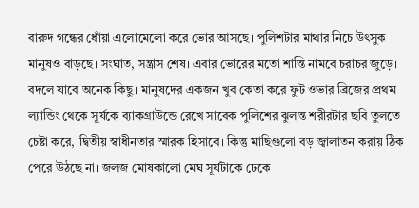বারুদ গন্ধের ধোঁয়া এলোমেলো করে ভোর আসছে। পুলিশটার মাথার নিচে উৎসুক মানুষও বাড়ছে। সংঘাত, সন্ত্রাস শেষ। এবার ভোরের মতো শান্তি নামবে চরাচর জুড়ে। বদলে যাবে অনেক কিছু। মানুষদের একজন খুব কেতা করে ফুট ওভার ব্রিজের প্রথম ল্যান্ডিং থেকে সূর্যকে ব্যাকগ্রাউন্ডে রেখে সাবেক পুলিশের ঝুলন্ত শরীরটার ছবি তুলতে চেষ্টা করে, দ্বিতীয় স্বাধীনতার স্মারক হিসাবে। কিন্তু মাছিগুলো বড় জ্বালাতন করায় ঠিক পেরে উঠছে না। জলজ মোষকালো মেঘ সূর্যটাকে ঢেকে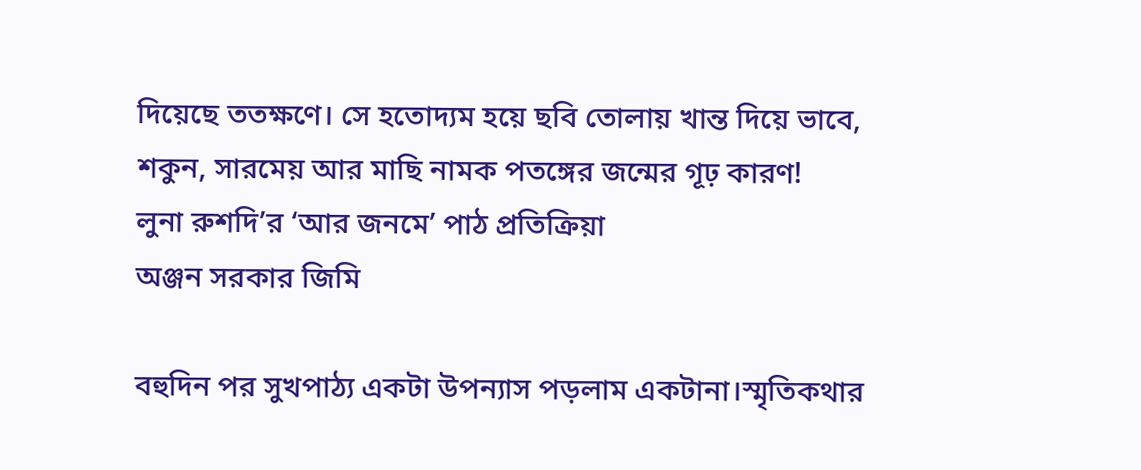দিয়েছে ততক্ষণে। সে হতোদ্যম হয়ে ছবি তোলায় খান্ত দিয়ে ভাবে, শকুন, সারমেয় আর মাছি নামক পতঙ্গের জন্মের গূঢ় কারণ!
লুনা রুশদি’র ‘আর জনমে’ পাঠ প্রতিক্রিয়া
অঞ্জন সরকার জিমি

বহুদিন পর সুখপাঠ্য একটা উপন্যাস পড়লাম একটানা।স্মৃতিকথার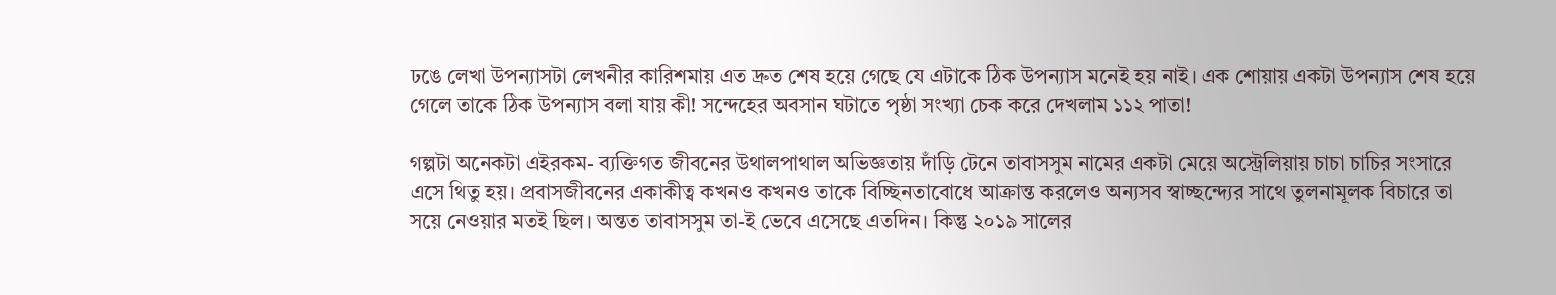ঢঙে লেখা উপন্যাসটা লেখনীর কারিশমায় এত দ্রুত শেষ হয়ে গেছে যে এটাকে ঠিক উপন্যাস মনেই হয় নাই। এক শোয়ায় একটা উপন্যাস শেষ হয়ে গেলে তাকে ঠিক উপন্যাস বলা যায় কী! সন্দেহের অবসান ঘটাতে পৃষ্ঠা সংখ্যা চেক করে দেখলাম ১১২ পাতা!

গল্পটা অনেকটা এইরকম- ব্যক্তিগত জীবনের উথালপাথাল অভিজ্ঞতায় দাঁড়ি টেনে তাবাসসুম নামের একটা মেয়ে অস্ট্রেলিয়ায় চাচা চাচির সংসারে এসে থিতু হয়। প্রবাসজীবনের একাকীত্ব কখনও কখনও তাকে বিচ্ছিনতাবোধে আক্রান্ত করলেও অন্যসব স্বাচ্ছন্দ্যের সাথে তুলনামূলক বিচারে তা সয়ে নেওয়ার মতই ছিল। অন্তত তাবাসসুম তা-ই ভেবে এসেছে এতদিন। কিন্তু ২০১৯ সালের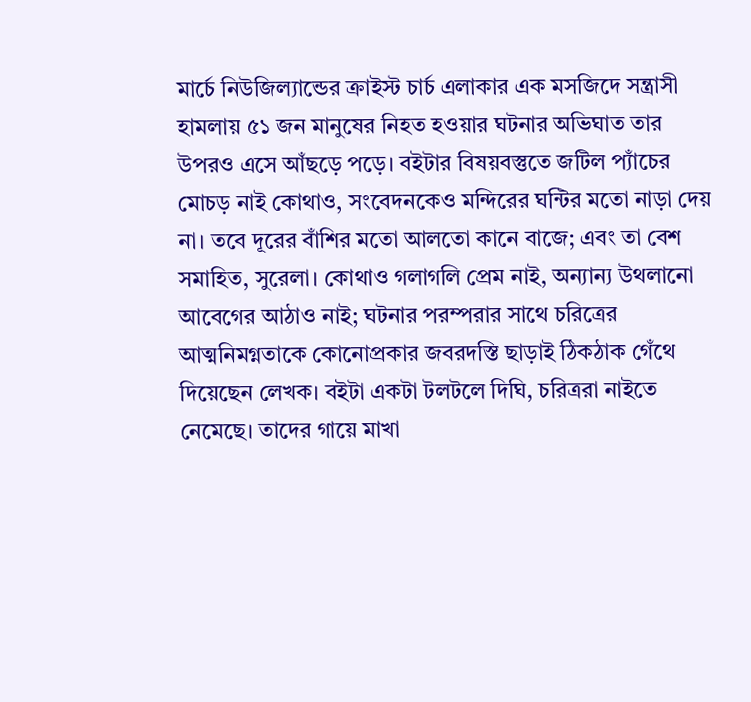মার্চে নিউজিল্যান্ডের ক্রাইস্ট চার্চ এলাকার এক মসজিদে সন্ত্রাসী হামলায় ৫১ জন মানুষের নিহত হওয়ার ঘটনার অভিঘাত তার উপরও এসে আঁছড়ে পড়ে। বইটার বিষয়বস্তুতে জটিল প্যাঁচের মোচড় নাই কোথাও, সংবেদনকেও মন্দিরের ঘন্টির মতো নাড়া দেয় না। তবে দূরের বাঁশির মতো আলতো কানে বাজে; এবং তা বেশ সমাহিত, সুরেলা। কোথাও গলাগলি প্রেম নাই, অন্যান্য উথলানো আবেগের আঠাও নাই; ঘটনার পরম্পরার সাথে চরিত্রের আত্মনিমগ্নতাকে কোনোপ্রকার জবরদস্তি ছাড়াই ঠিকঠাক গেঁথে দিয়েছেন লেখক। বইটা একটা টলটলে দিঘি, চরিত্ররা নাইতে নেমেছে। তাদের গায়ে মাখা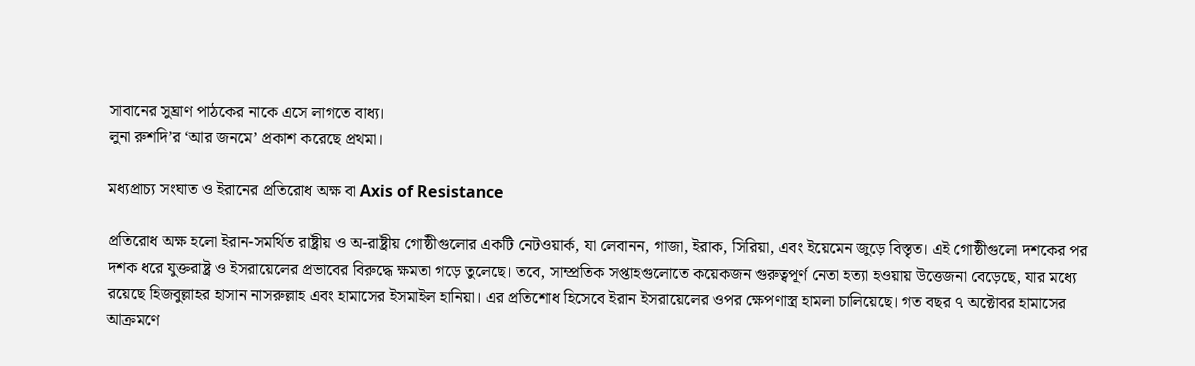সাবানের সুঘ্রাণ পাঠকের নাকে এসে লাগতে বাধ্য।
লুনা রুশদি’র ‘আর জনমে’ প্রকাশ করেছে প্রথমা।

মধ্যপ্রাচ্য সংঘাত ও ইরানের প্রতিরোধ অক্ষ বা Axis of Resistance

প্রতিরোধ অক্ষ হলো ইরান-সমর্থিত রাষ্ট্রীয় ও অ-রাষ্ট্রীয় গোষ্ঠীগুলোর একটি নেটওয়ার্ক, যা লেবানন, গাজা, ইরাক, সিরিয়া, এবং ইয়েমেন জুড়ে বিস্তৃত। এই গোষ্ঠীগুলো দশকের পর দশক ধরে যুক্তরাষ্ট্র ও ইসরায়েলের প্রভাবের বিরুদ্ধে ক্ষমতা গড়ে তুলেছে। তবে, সাম্প্রতিক সপ্তাহগুলোতে কয়েকজন গুরুত্বপূর্ণ নেতা হত্যা হওয়ায় উত্তেজনা বেড়েছে, যার মধ্যে রয়েছে হিজবুল্লাহর হাসান নাসরুল্লাহ এবং হামাসের ইসমাইল হানিয়া। এর প্রতিশোধ হিসেবে ইরান ইসরায়েলের ওপর ক্ষেপণাস্ত্র হামলা চালিয়েছে। গত বছর ৭ অক্টোবর হামাসের আক্রমণে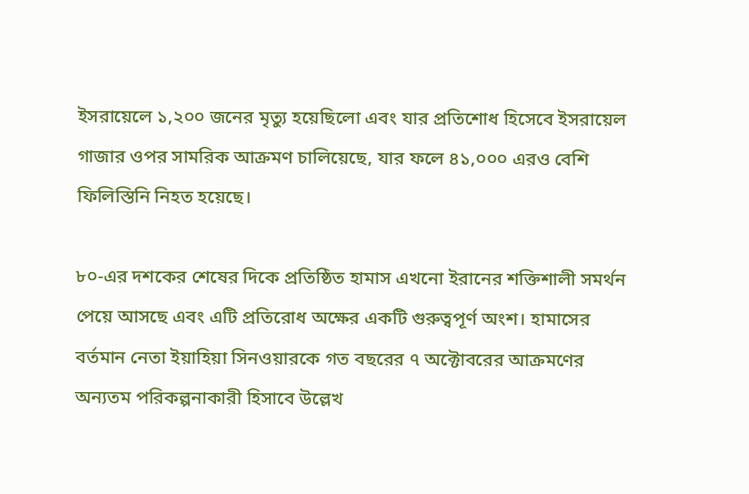ইসরায়েলে ১,২০০ জনের মৃত্যু হয়েছিলো এবং যার প্রতিশোধ হিসেবে ইসরায়েল গাজার ওপর সামরিক আক্রমণ চালিয়েছে, যার ফলে ৪১,০০০ এরও বেশি ফিলিস্তিনি নিহত হয়েছে।

৮০-এর দশকের শেষের দিকে প্রতিষ্ঠিত হামাস এখনো ইরানের শক্তিশালী সমর্থন পেয়ে আসছে এবং এটি প্রতিরোধ অক্ষের একটি গুরুত্বপূর্ণ অংশ। হামাসের বর্তমান নেতা ইয়াহিয়া সিনওয়ারকে গত বছরের ৭ অক্টোবরের আক্রমণের অন্যতম পরিকল্পনাকারী হিসাবে উল্লেখ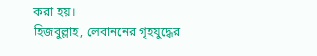করা হয়।
হিজবুল্লাহ, লেবাননের গৃহযুদ্ধের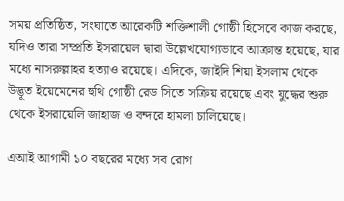সময় প্রতিষ্ঠিত, সংঘাতে আরেকটি শক্তিশালী গোষ্ঠী হিসেবে কাজ করছে, যদিও তারা সম্প্রতি ইসরায়েল দ্বারা উল্লেখযোগ্যভাবে আক্রান্ত হয়েছে, যার মধ্যে নাসরুল্লাহর হত্যাও রয়েছে। এদিকে, জাইদি শিয়া ইসলাম থেকে উদ্ভূত ইয়েমেনের হুথি গোষ্ঠী রেড সিতে সক্রিয় রয়েছে এবং যুদ্ধের শুরু থেকে ইসরায়েলি জাহাজ ও বন্দরে হামলা চালিয়েছে।

এআই আগামী ১০ বছরের মধ্যে সব রোগ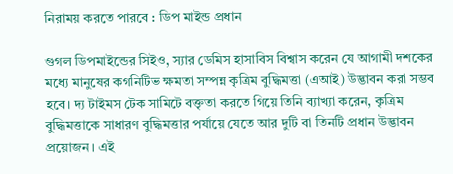নিরাময় করতে পারবে : ডিপ মাইন্ড প্রধান

গুগল ডিপমাইন্ডের সিইও, স্যার ডেমিস হাসাবিস বিশ্বাস করেন যে আগামী দশকের মধ্যে মানুষের কগনিটিভ ক্ষমতা সম্পন্ন কৃত্রিম বুদ্ধিমত্তা (এআই) উদ্ভাবন করা সম্ভব হবে। দ্য টাইমস টেক সামিটে বক্তৃতা করতে গিয়ে তিনি ব্যাখ্যা করেন, কৃত্রিম বুদ্ধিমত্তাকে সাধারণ বুদ্ধিমত্তার পর্যায়ে যেতে আর দুটি বা তিনটি প্রধান উদ্ভাবন প্রয়োজন। এই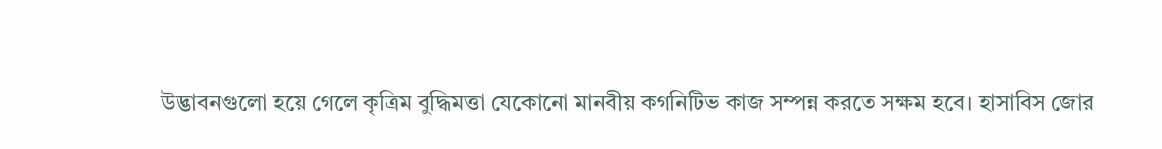উদ্ভাবনগুলো হয়ে গেলে কৃত্রিম বুদ্ধিমত্তা যেকোনো মানবীয় কগনিটিভ কাজ সম্পন্ন করতে সক্ষম হবে। হাসাবিস জোর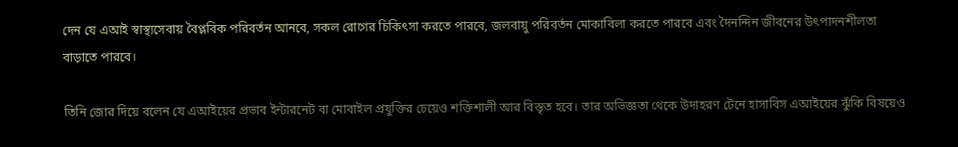দেন যে এআই স্বাস্থ্যসেবায় বৈপ্লবিক পরিবর্তন আনবে, সকল রোগের চিকিৎসা করতে পারবে, জলবায়ু পরিবর্তন মোকাবিলা করতে পারবে এবং দৈনন্দিন জীবনের উৎপাদনশীলতা বাড়াতে পারবে।

তিনি জোর দিয়ে বলেন যে এআইয়ের প্রভাব ইন্টারনেট বা মোবাইল প্রযুক্তির চেয়েও শক্তিশালী আর বিস্তৃত হবে। তার অভিজ্ঞতা থেকে উদাহরণ টেনে হাসাবিস এআইয়ের ঝুঁকি বিষয়েও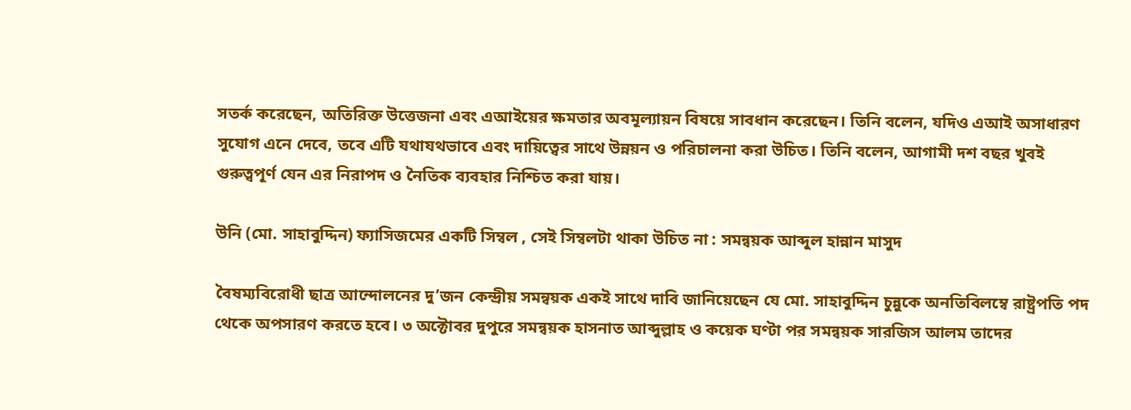সতর্ক করেছেন, অতিরিক্ত উত্তেজনা এবং এআইয়ের ক্ষমতার অবমূল্যায়ন বিষয়ে সাবধান করেছেন। তিনি বলেন, যদিও এআই অসাধারণ সুযোগ এনে দেবে, তবে এটি যথাযথভাবে এবং দায়িত্বের সাথে উন্নয়ন ও পরিচালনা করা উচিত। তিনি বলেন, আগামী দশ বছর খুবই গুরুত্বপূর্ণ যেন এর নিরাপদ ও নৈতিক ব্যবহার নিশ্চিত করা যায়।

উনি (মো. সাহাবুদ্দিন) ফ্যাসিজমের একটি সিম্বল , সেই সিম্বলটা থাকা উচিত না : সমন্বয়ক আব্দুল হান্নান মাসুদ

বৈষম্যবিরোধী ছাত্র আন্দোলনের দু’জন কেন্দ্রীয় সমন্বয়ক একই সাথে দাবি জানিয়েছেন যে মো. সাহাবুদ্দিন চুন্নুকে অনতিবিলম্বে রাষ্ট্রপতি পদ থেকে অপসারণ করতে হবে। ৩ অক্টোবর দুপুরে সমন্বয়ক হাসনাত আব্দুল্লাহ ও কয়েক ঘণ্টা পর সমন্বয়ক সারজিস আলম তাদের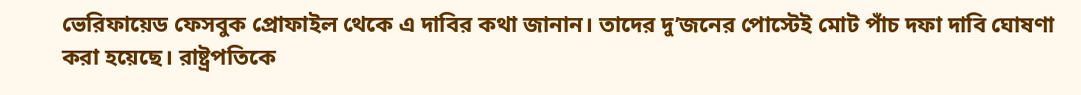ভেরিফায়েড ফেসবুক প্রোফাইল থেকে এ দাবির কথা জানান। তাদের দু’জনের পোস্টেই মোট পাঁচ দফা দাবি ঘোষণা করা হয়েছে। রাষ্ট্রপতিকে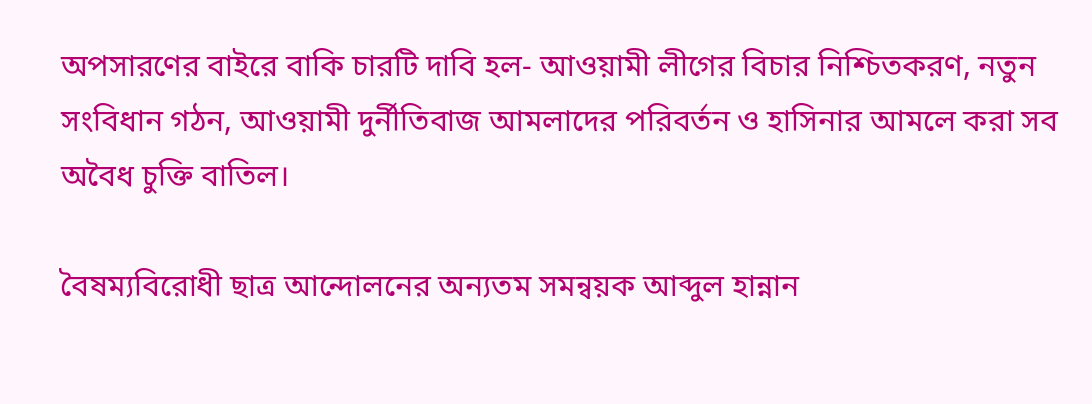অপসারণের বাইরে বাকি চারটি দাবি হল- আওয়ামী লীগের বিচার নিশ্চিতকরণ, নতুন সংবিধান গঠন, আওয়ামী দুর্নীতিবাজ আমলাদের পরিবর্তন ও হাসিনার আমলে করা সব অবৈধ চুক্তি বাতিল।

বৈষম্যবিরোধী ছাত্র আন্দোলনের অন্যতম সমন্বয়ক আব্দুল হান্নান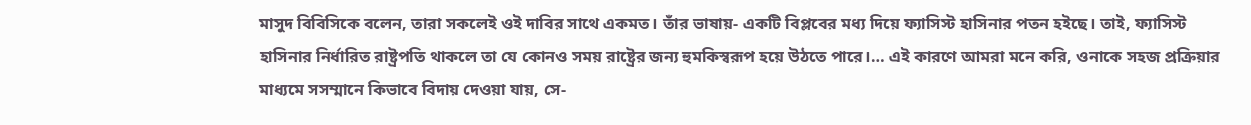মাসুদ বিবিসিকে বলেন, তারা সকলেই ওই দাবির সাথে একমত। তাঁর ভাষায়- একটি বিপ্লবের মধ্য দিয়ে ফ্যাসিস্ট হাসিনার পতন হইছে। তাই, ফ্যাসিস্ট হাসিনার নির্ধারিত রাষ্ট্রপতি থাকলে তা যে কোনও সময় রাষ্ট্রের জন্য হুমকিস্বরূপ হয়ে উঠতে পারে।… এই কারণে আমরা মনে করি, ওনাকে সহজ প্রক্রিয়ার মাধ্যমে সসম্মানে কিভাবে বিদায় দেওয়া যায়, সে-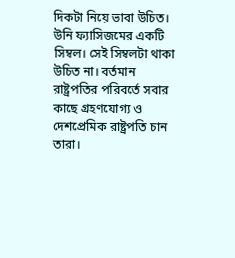দিকটা নিয়ে ভাবা উচিত। উনি ফ্যাসিজমের একটি সিম্বল। সেই সিম্বলটা থাকা উচিত না। বর্তমান রাষ্ট্রপতির পরিবর্তে সবার কাছে গ্রহণযোগ্য ও দেশপ্রেমিক রাষ্ট্রপতি চান তারা।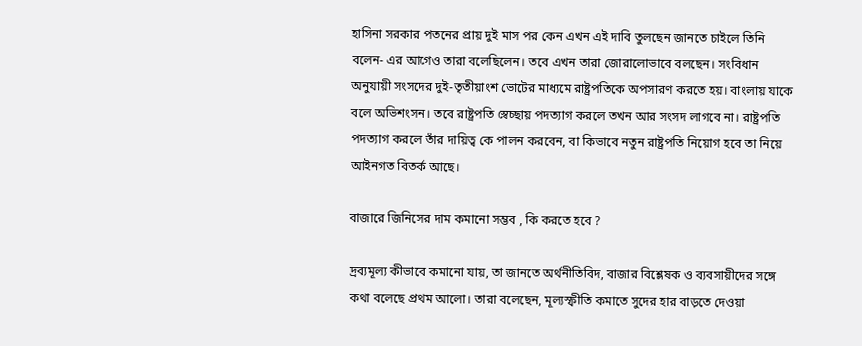হাসিনা সরকার পতনের প্রায় দুই মাস পর কেন এখন এই দাবি তুলছেন জানতে চাইলে তিনি বলেন- এর আগেও তারা বলেছিলেন। তবে এখন তারা জোরালোভাবে বলছেন। সংবিধান অনুযায়ী সংসদের দুই-তৃতীয়াংশ ভোটের মাধ্যমে রাষ্ট্রপতিকে অপসারণ করতে হয়। বাংলায় যাকে বলে অভিশংসন। তবে রাষ্ট্রপতি স্বেচ্ছায় পদত্যাগ করলে তখন আর সংসদ লাগবে না। রাষ্ট্রপতি পদত্যাগ করলে তাঁর দায়িত্ব কে পালন করবেন, বা কিভাবে নতুন রাষ্ট্রপতি নিয়োগ হবে তা নিয়ে আইনগত বিতর্ক আছে।

বাজারে জিনিসের দাম কমানো সম্ভব , কি করতে হবে ?

দ্রব্যমূল্য কীভাবে কমানো যায়, তা জানতে অর্থনীতিবিদ, বাজার বিশ্লেষক ও ব‍্যবসায়ীদের সঙ্গে কথা বলেছে প্রথম আলো। তারা বলেছেন, মূল্যস্ফীতি কমাতে সুদের হার বাড়তে দেওয়া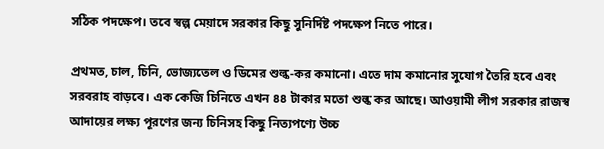সঠিক পদক্ষেপ। তবে স্বল্প মেয়াদে সরকার কিছু সুনির্দিষ্ট পদক্ষেপ নিতে পারে।

প্রথমত, চাল, চিনি, ভোজ্যতেল ও ডিমের শুল্ক-কর কমানো। এতে দাম কমানোর সুযোগ তৈরি হবে এবং সরবরাহ বাড়বে। এক কেজি চিনিতে এখন ৪৪ টাকার মতো শুল্ক কর আছে। আওয়ামী লীগ সরকার রাজস্ব আদায়ের লক্ষ্য পূরণের জন্য চিনিসহ কিছু নিত্যপণ্যে উচ্চ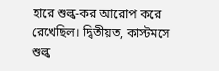হারে শুল্ক-কর আরোপ করে রেখেছিল। দ্বিতীয়ত, কাস্টমসে শুল্ক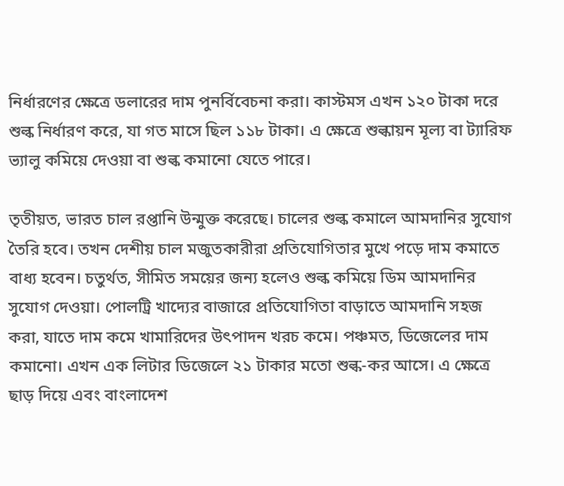নির্ধারণের ক্ষেত্রে ডলারের দাম পুনর্বিবেচনা করা। কাস্টমস এখন ১২০ টাকা দরে শুল্ক নির্ধারণ করে, যা গত মাসে ছিল ১১৮ টাকা। এ ক্ষেত্রে শুল্কায়ন মূল্য বা ট্যারিফ ভ্যালু কমিয়ে দেওয়া বা শুল্ক কমানো যেতে পারে।

তৃতীয়ত, ভারত চাল রপ্তানি উন্মুক্ত করেছে। চালের শুল্ক কমালে আমদানির সুযোগ তৈরি হবে। তখন দেশীয় চাল মজুতকারীরা প্রতিযোগিতার মুখে পড়ে দাম কমাতে বাধ্য হবেন। চতুর্থত, সীমিত সময়ের জন্য হলেও শুল্ক কমিয়ে ডিম আমদানির সুযোগ দেওয়া। পোলট্রি খাদ্যের বাজারে প্রতিযোগিতা বাড়াতে আমদানি সহজ করা, যাতে দাম কমে খামারিদের উৎপাদন খরচ কমে। পঞ্চমত, ডিজেলের দাম কমানো। এখন এক লিটার ডিজেলে ২১ টাকার মতো শুল্ক-কর আসে। এ ক্ষেত্রে ছাড় দিয়ে এবং বাংলাদেশ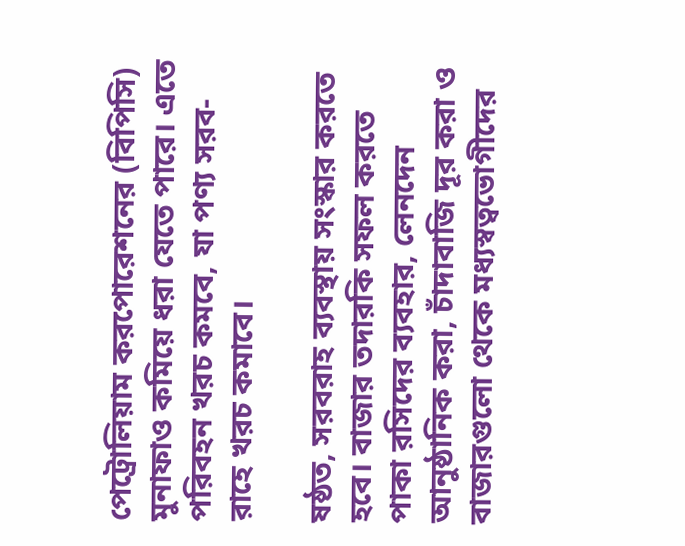পেট্রোলিয়াম করপোরেশনের (বিপিসি) মুনাফাও কমিয়ে ধরা যেতে পারে। এতে পরিবহন খরচ কমবে, যা পণ্য সরব- রাহে খরচ কমাবে।

ষষ্ঠত, সরবরাহ ব্যবস্থায় সংস্কার করতে হবে। বাজার তদারকি সফল করতে পাকা রসিদের ব্যবহার, লেনদেন আনুষ্ঠানিক করা, চাঁদাবাজি দূর করা ও বাজারগুলো থেকে মধ্যস্বত্বভোগীদের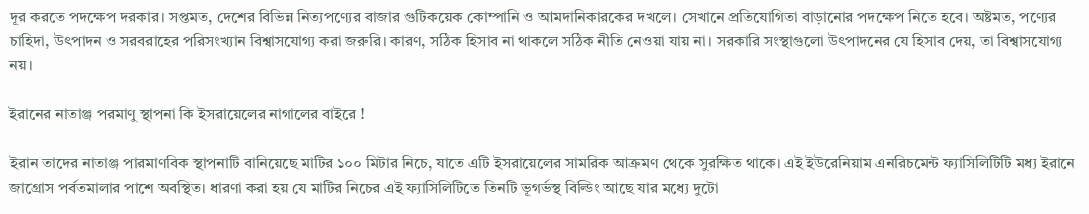দূর করতে পদক্ষেপ দরকার। সপ্তমত, দেশের বিভিন্ন নিত্যপণ্যের বাজার গুটিকয়েক কোম্পানি ও আমদানিকারকের দখলে। সেখানে প্রতিযোগিতা বাড়ানোর পদক্ষেপ নিতে হবে। অষ্টমত, পণ্যের চাহিদা, উৎপাদন ও সরবরাহের পরিসংখ্যান বিশ্বাসযোগ্য করা জরুরি। কারণ, সঠিক হিসাব না থাকলে সঠিক নীতি নেওয়া যায় না। সরকারি সংস্থাগুলো উৎপাদনের যে হিসাব দেয়, তা বিশ্বাসযোগ্য নয়।

ইরানের নাতাঞ্জ পরমাণু স্থাপনা কি ইসরায়েলের নাগালের বাইরে !

ইরান তাদের নাতাঞ্জ পারমাণবিক স্থাপনাটি বানিয়েছে মাটির ১০০ মিটার নিচে, যাতে এটি ইসরায়েলের সামরিক আক্রমণ থেকে সুরক্ষিত থাকে। এই ইউরেনিয়াম এনরিচমেন্ট ফ্যাসিলিটিটি মধ্য ইরানে জাগ্রোস পর্বতমালার পাশে অবস্থিত। ধারণা করা হয় যে মাটির নিচের এই ফ্যাসিলিটিতে তিনটি ভূগর্ভস্থ বিল্ডিং আছে যার মধ্যে দুটো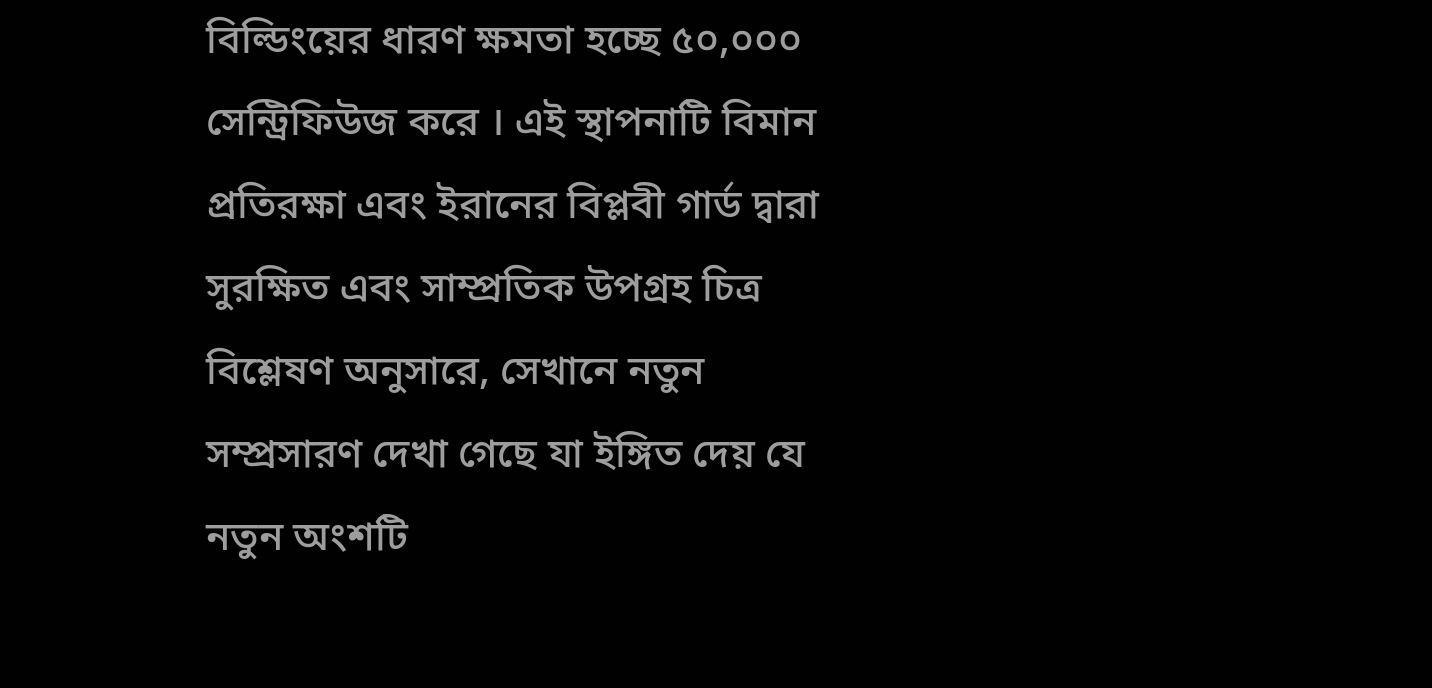বিল্ডিংয়ের ধারণ ক্ষমতা হচ্ছে ৫০,০০০ সেন্ট্রিফিউজ করে । এই স্থাপনাটি বিমান প্রতিরক্ষা এবং ইরানের বিপ্লবী গার্ড দ্বারা সুরক্ষিত এবং সাম্প্রতিক উপগ্রহ চিত্র বিশ্লেষণ অনুসারে, সেখানে নতুন সম্প্রসারণ দেখা গেছে যা ইঙ্গিত দেয় যে নতুন অংশটি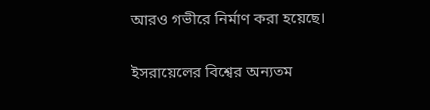আরও গভীরে নির্মাণ করা হয়েছে।

ইসরায়েলের বিশ্বের অন্যতম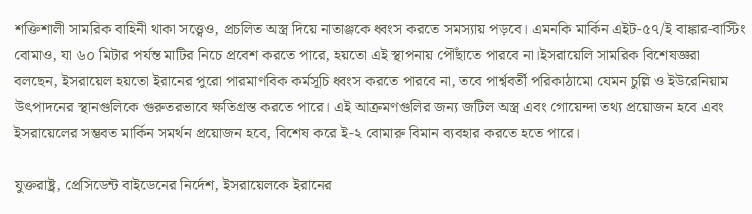শক্তিশালী সামরিক বাহিনী থাকা সত্ত্বেও, প্রচলিত অস্ত্র দিয়ে নাতাঞ্জকে ধ্বংস করতে সমস্যায় পড়বে। এমনকি মার্কিন এইট-৫৭/ই বাঙ্কার-বাস্টিং বোমাও, যা ৬০ মিটার পর্যন্ত মাটির নিচে প্রবেশ করতে পারে, হয়তো এই স্থাপনায় পৌঁছাতে পারবে না।ইসরায়েলি সামরিক বিশেষজ্ঞরা বলছেন, ইসরায়েল হয়তো ইরানের পুরো পারমাণবিক কর্মসূচি ধ্বংস করতে পারবে না, তবে পার্শ্ববর্তী পরিকাঠামো যেমন চুল্লি ও ইউরেনিয়াম উৎপাদনের স্থানগুলিকে গুরুতরভাবে ক্ষতিগ্রস্ত করতে পারে। এই আক্রমণগুলির জন্য জটিল অস্ত্র এবং গোয়েন্দা তথ্য প্রয়োজন হবে এবং ইসরায়েলের সম্ভবত মার্কিন সমর্থন প্রয়োজন হবে, বিশেষ করে ই-২ বোমারু বিমান ব্যবহার করতে হতে পারে।

যুক্তরাষ্ট্র, প্রেসিডেন্ট বাইডেনের নির্দেশ, ইসরায়েলকে ইরানের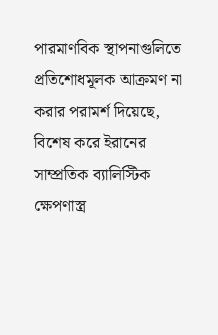পারমাণবিক স্থাপনাগুলিতে প্রতিশোধমূলক আক্রমণ না করার পরামর্শ দিয়েছে, বিশেষ করে ইরানের সাম্প্রতিক ব্যালিস্টিক ক্ষেপণাস্ত্র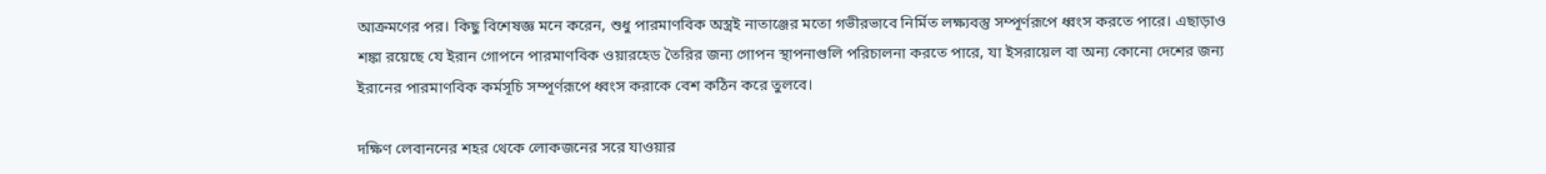আক্রমণের পর। কিছু বিশেষজ্ঞ মনে করেন, শুধু পারমাণবিক অস্ত্রই নাতাঞ্জের মতো গভীরভাবে নির্মিত লক্ষ্যবস্তু সম্পূর্ণরূপে ধ্বংস করতে পারে। এছাড়াও শঙ্কা রয়েছে যে ইরান গোপনে পারমাণবিক ওয়ারহেড তৈরির জন্য গোপন স্থাপনাগুলি পরিচালনা করতে পারে, যা ইসরায়েল বা অন্য কোনো দেশের জন্য ইরানের পারমাণবিক কর্মসূচি সম্পূর্ণরূপে ধ্বংস করাকে বেশ কঠিন করে তুলবে।

দক্ষিণ লেবাননের শহর থেকে লোকজনের সরে যাওয়ার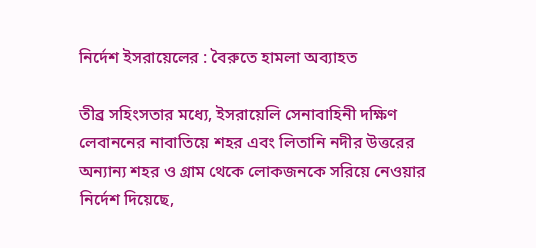নির্দেশ ইসরায়েলের : বৈরুতে হামলা অব্যাহত

তীব্র সহিংসতার মধ্যে, ইসরায়েলি সেনাবাহিনী দক্ষিণ লেবাননের নাবাতিয়ে শহর এবং লিতানি নদীর উত্তরের অন্যান্য শহর ও গ্রাম থেকে লোকজনকে সরিয়ে নেওয়ার নির্দেশ দিয়েছে,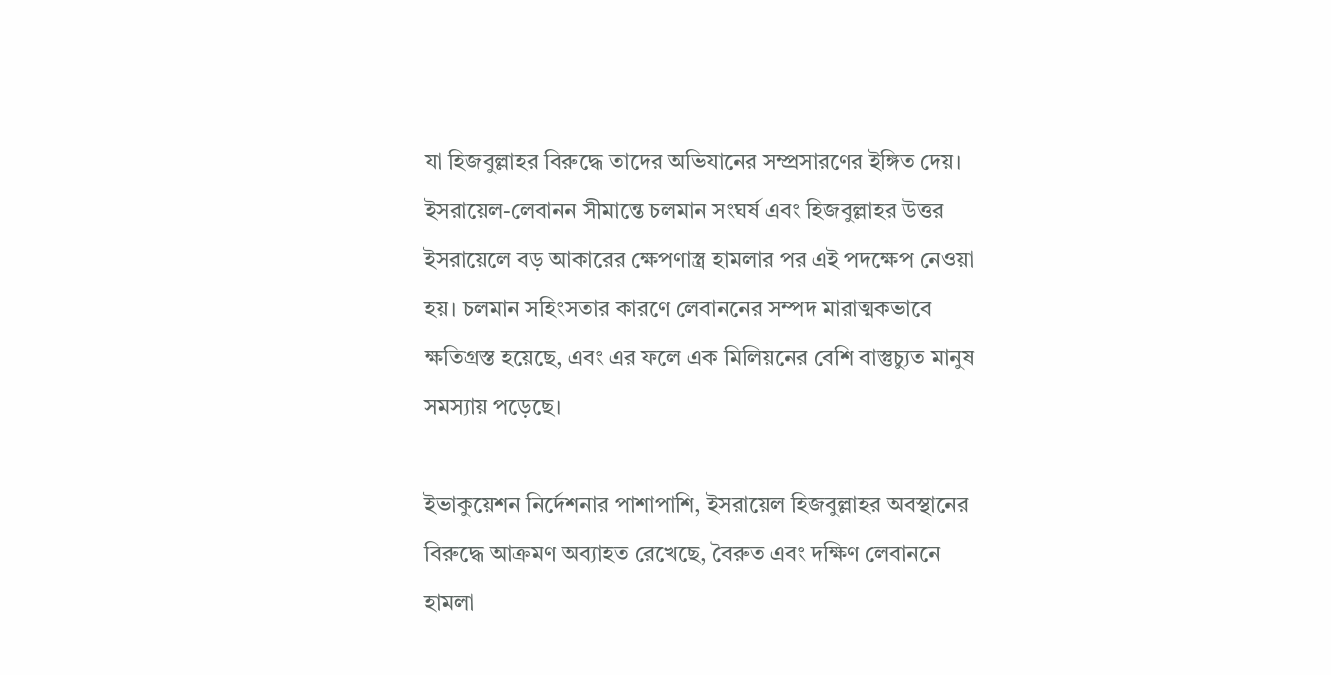যা হিজবুল্লাহর বিরুদ্ধে তাদের অভিযানের সম্প্রসারণের ইঙ্গিত দেয়। ইসরায়েল-লেবানন সীমান্তে চলমান সংঘর্ষ এবং হিজবুল্লাহর উত্তর ইসরায়েলে বড় আকারের ক্ষেপণাস্ত্র হামলার পর এই পদক্ষেপ নেওয়া হয়। চলমান সহিংসতার কারণে লেবাননের সম্পদ মারাত্মকভাবে ক্ষতিগ্রস্ত হয়েছে, এবং এর ফলে এক মিলিয়নের বেশি বাস্তুচ্যুত মানুষ সমস্যায় পড়েছে।

ইভাকুয়েশন নির্দেশনার পাশাপাশি, ইসরায়েল হিজবুল্লাহর অবস্থানের বিরুদ্ধে আক্রমণ অব্যাহত রেখেছে, বৈরুত এবং দক্ষিণ লেবাননে হামলা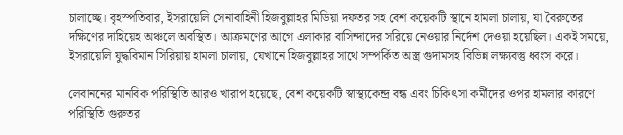চালাচ্ছে। বৃহস্পতিবার, ইসরায়েলি সেনাবাহিনী হিজবুল্লাহর মিডিয়া দফতর সহ বেশ কয়েকটি স্থানে হামলা চালায়, যা বৈরুতের দক্ষিণের দাহিয়েহ অঞ্চলে অবস্থিত। আক্রমণের আগে এলাকার বাসিন্দাদের সরিয়ে নেওয়ার নির্দেশ দেওয়া হয়েছিল। একই সময়ে, ইসরায়েলি যুদ্ধবিমান সিরিয়ায় হামলা চালায়, যেখানে হিজবুল্লাহর সাথে সম্পর্কিত অস্ত্র গুদামসহ বিভিন্ন লক্ষ্যবস্তু ধ্বংস করে।

লেবাননের মানবিক পরিস্থিতি আরও খারাপ হয়েছে, বেশ কয়েকটি স্বাস্থ্যকেন্দ্র বন্ধ এবং চিকিৎসা কর্মীদের ওপর হামলার কারণে পরিস্থিতি গুরুতর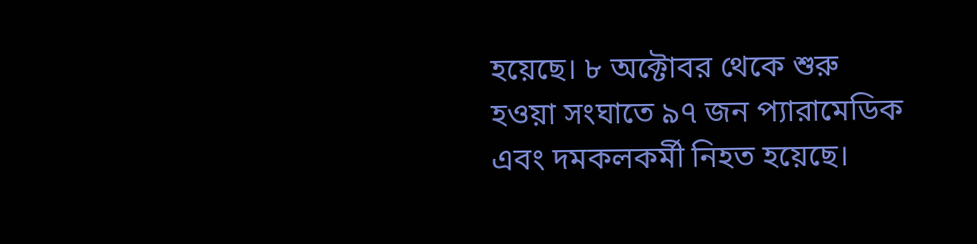হয়েছে। ৮ অক্টোবর থেকে শুরু হওয়া সংঘাতে ৯৭ জন প্যারামেডিক এবং দমকলকর্মী নিহত হয়েছে।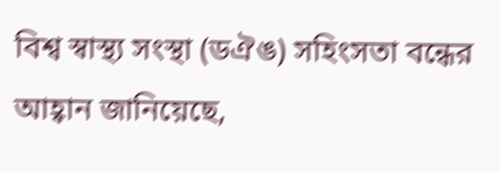বিশ্ব স্বাস্থ্য সংস্থা (ডঐঙ) সহিংসতা বন্ধের আহ্বান জানিয়েছে,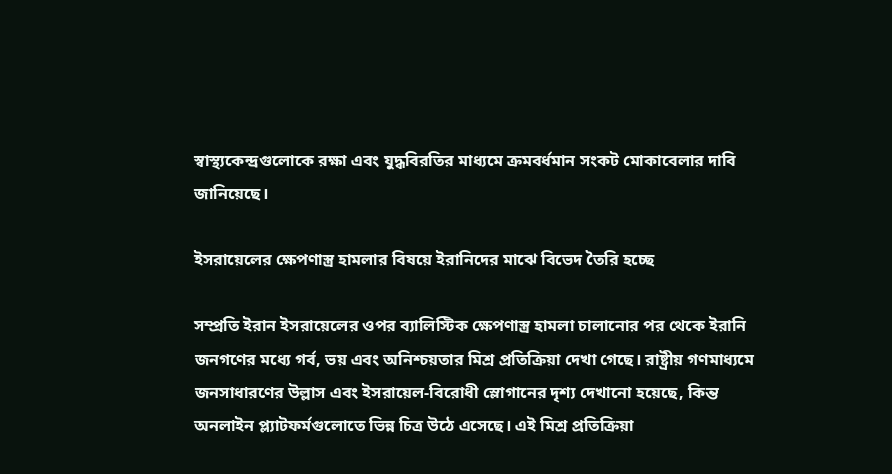স্বাস্থ্যকেন্দ্রগুলোকে রক্ষা এবং যুদ্ধবিরতির মাধ্যমে ক্রমবর্ধমান সংকট মোকাবেলার দাবি জানিয়েছে।

ইসরায়েলের ক্ষেপণাস্ত্র হামলার বিষয়ে ইরানিদের মাঝে বিভেদ তৈরি হচ্ছে

সম্প্রতি ইরান ইসরায়েলের ওপর ব্যালিস্টিক ক্ষেপণাস্ত্র হামলা চালানোর পর থেকে ইরানি জনগণের মধ্যে গর্ব, ভয় এবং অনিশ্চয়তার মিশ্র প্রতিক্রিয়া দেখা গেছে। রাষ্ট্রীয় গণমাধ্যমে জনসাধারণের উল্লাস এবং ইসরায়েল-বিরোধী স্লোগানের দৃশ্য দেখানো হয়েছে, কিন্ত অনলাইন প্ল্যাটফর্মগুলোতে ভিন্ন চিত্র উঠে এসেছে। এই মিশ্র প্রতিক্রিয়া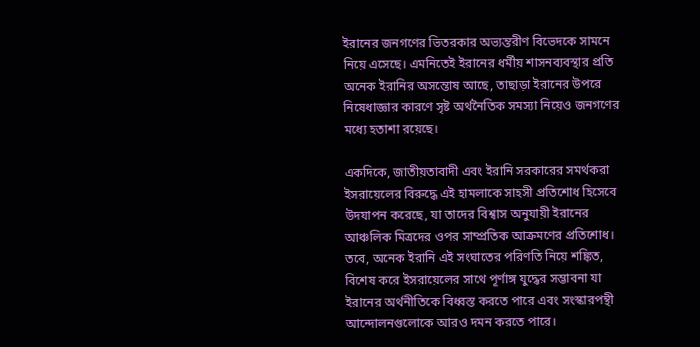ইরানের জনগণের ভিতরকার অভ্যন্তরীণ বিভেদকে সামনে নিয়ে এসেছে। এমনিতেই ইরানের ধর্মীয় শাসনব্যবস্থার প্রতি অনেক ইরানির অসন্তোষ আছে, তাছাড়া ইরানের উপরে নিষেধাজ্ঞার কারণে সৃষ্ট অর্থনৈতিক সমস্যা নিয়েও জনগণের মধ্যে হতাশা রয়েছে।

একদিকে, জাতীয়তাবাদী এবং ইরানি সরকারের সমর্থকরা ইসরায়েলের বিরুদ্ধে এই হামলাকে সাহসী প্রতিশোধ হিসেবে উদযাপন করেছে, যা তাদের বিশ্বাস অনুযায়ী ইরানের আঞ্চলিক মিত্রদের ওপর সাম্প্রতিক আক্রমণের প্রতিশোধ। তবে, অনেক ইরানি এই সংঘাতের পরিণতি নিয়ে শঙ্কিত, বিশেষ করে ইসরায়েলের সাথে পূর্ণাঙ্গ যুদ্ধের সম্ভাবনা যা ইরানের অর্থনীতিকে বিধ্বস্ত করতে পারে এবং সংস্কারপন্থী আন্দোলনগুলোকে আরও দমন করতে পারে।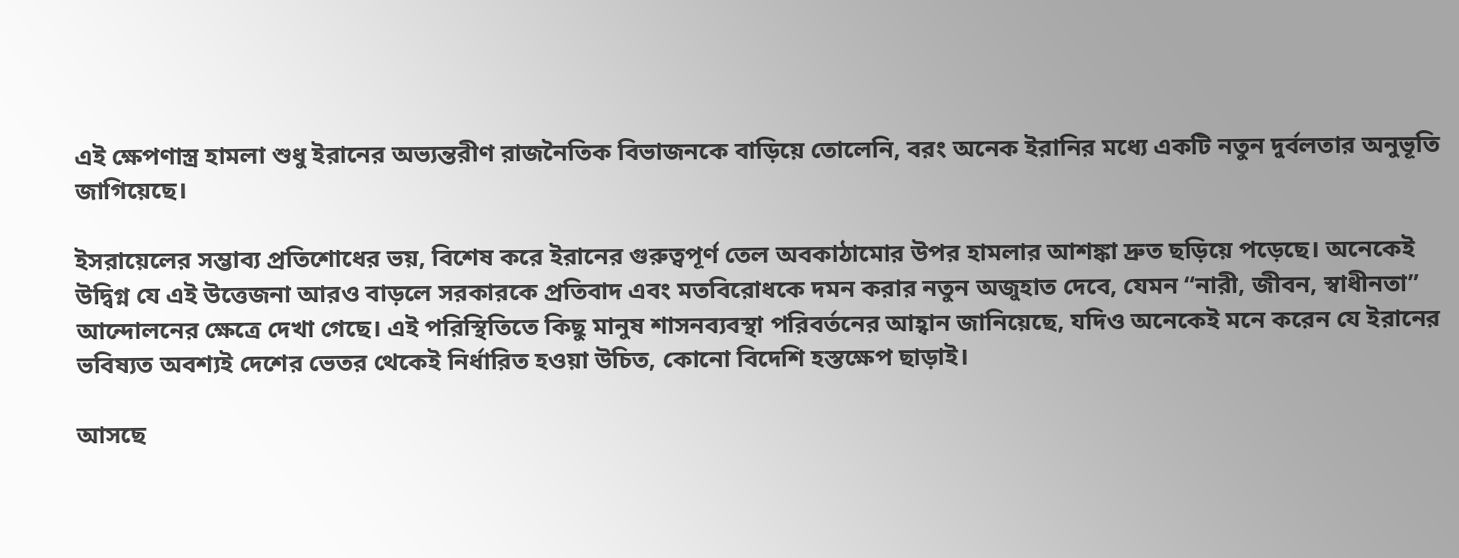এই ক্ষেপণাস্ত্র হামলা শুধু ইরানের অভ্যন্তরীণ রাজনৈতিক বিভাজনকে বাড়িয়ে তোলেনি, বরং অনেক ইরানির মধ্যে একটি নতুন দুর্বলতার অনুভূতি জাগিয়েছে।

ইসরায়েলের সম্ভাব্য প্রতিশোধের ভয়, বিশেষ করে ইরানের গুরুত্বপূর্ণ তেল অবকাঠামোর উপর হামলার আশঙ্কা দ্রুত ছড়িয়ে পড়েছে। অনেকেই উদ্বিগ্ন যে এই উত্তেজনা আরও বাড়লে সরকারকে প্রতিবাদ এবং মতবিরোধকে দমন করার নতুন অজুহাত দেবে, যেমন “নারী, জীবন, স্বাধীনতা” আন্দোলনের ক্ষেত্রে দেখা গেছে। এই পরিস্থিতিতে কিছু মানুষ শাসনব্যবস্থা পরিবর্তনের আহ্বান জানিয়েছে, যদিও অনেকেই মনে করেন যে ইরানের ভবিষ্যত অবশ্যই দেশের ভেতর থেকেই নির্ধারিত হওয়া উচিত, কোনো বিদেশি হস্তক্ষেপ ছাড়াই।

আসছে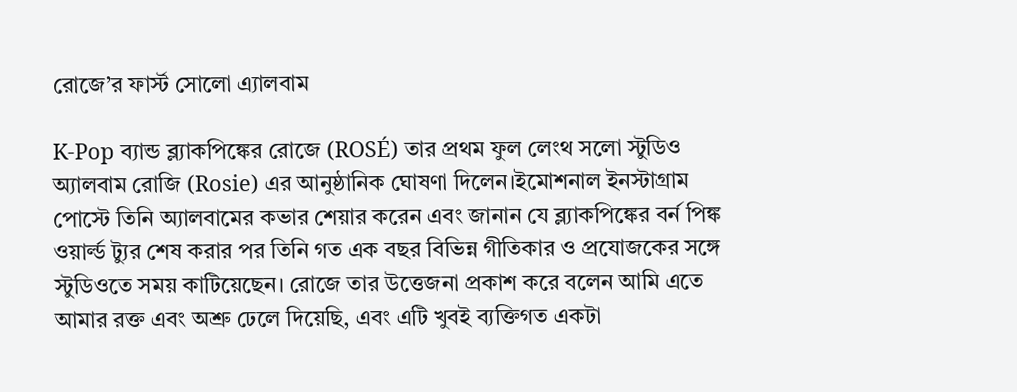রোজে’র ফার্স্ট সোলো এ্যালবাম

K-Pop ব্যান্ড ব্ল্যাকপিঙ্কের রোজে (ROSÉ) তার প্রথম ফুল লেংথ সলো স্টুডিও অ্যালবাম রোজি (Rosie) এর আনুষ্ঠানিক ঘোষণা দিলেন।ইমোশনাল ইনস্টাগ্রাম পোস্টে তিনি অ্যালবামের কভার শেয়ার করেন এবং জানান যে ব্ল্যাকপিঙ্কের বর্ন পিঙ্ক ওয়ার্ল্ড ট্যুর শেষ করার পর তিনি গত এক বছর বিভিন্ন গীতিকার ও প্রযোজকের সঙ্গে স্টুডিওতে সময় কাটিয়েছেন। রোজে তার উত্তেজনা প্রকাশ করে বলেন আমি এতে আমার রক্ত এবং অশ্রু ঢেলে দিয়েছি, এবং এটি খুবই ব্যক্তিগত একটা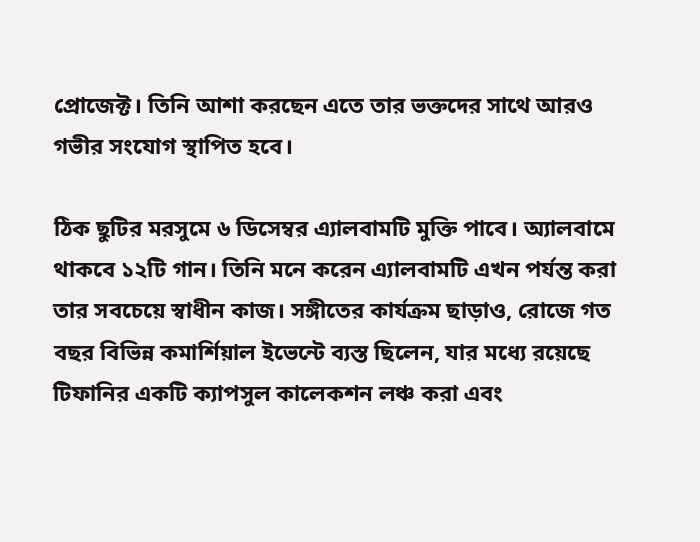প্রোজেক্ট। তিনি আশা করছেন এতে তার ভক্তদের সাথে আরও গভীর সংযোগ স্থাপিত হবে।

ঠিক ছুটির মরসুমে ৬ ডিসেম্বর এ্যালবামটি মুক্তি পাবে। অ্যালবামে থাকবে ১২টি গান। তিনি মনে করেন এ্যালবামটি এখন পর্যন্ত করা তার সবচেয়ে স্বাধীন কাজ। সঙ্গীতের কার্যক্রম ছাড়াও, রোজে গত বছর বিভিন্ন কমার্শিয়াল ইভেন্টে ব্যস্ত ছিলেন, যার মধ্যে রয়েছে টিফানির একটি ক্যাপসুল কালেকশন লঞ্চ করা এবং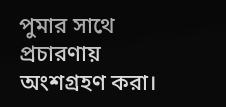পুমার সাথে প্রচারণায় অংশগ্রহণ করা।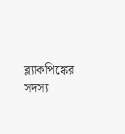ব্ল্যাকপিঙ্কের সদস্য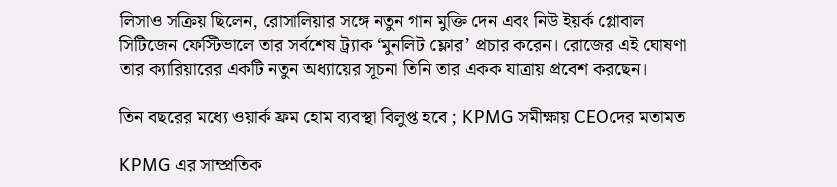লিসাও সক্রিয় ছিলেন, রোসালিয়ার সঙ্গে নতুন গান মুক্তি দেন এবং নিউ ইয়র্ক গ্লোবাল সিটিজেন ফেস্টিভালে তার সর্বশেষ ট্র্যাক ‘মুনলিট ফ্লোর’ প্রচার করেন। রোজের এই ঘোষণা তার ক্যারিয়ারের একটি নতুন অধ্যায়ের সূচনা তিনি তার একক যাত্রায় প্রবেশ করছেন।

তিন বছরের মধ্যে ওয়ার্ক ফ্রম হোম ব্যবস্থা বিলুপ্ত হবে ; KPMG সমীক্ষায় CEOদের মতামত

KPMG এর সাম্প্রতিক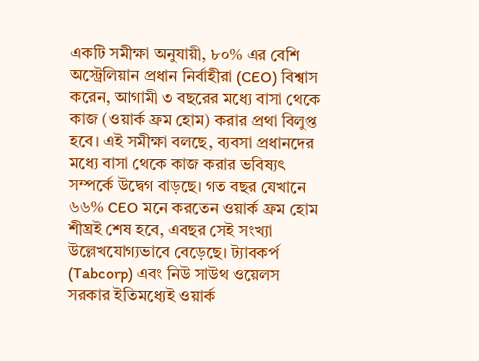একটি সমীক্ষা অনুযায়ী, ৮০% এর বেশি অস্ট্রেলিয়ান প্রধান নির্বাহীরা (CEO) বিশ্বাস করেন, আগামী ৩ বছরের মধ্যে বাসা থেকে কাজ (ওয়ার্ক ফ্রম হোম) করার প্রথা বিলুপ্ত হবে। এই সমীক্ষা বলছে, ব্যবসা প্রধানদের মধ্যে বাসা থেকে কাজ করার ভবিষ্যৎ সম্পর্কে উদ্বেগ বাড়ছে। গত বছর যেখানে ৬৬% CEO মনে করতেন ওয়ার্ক ফ্রম হোম শীঘ্রই শেষ হবে, এবছর সেই সংখ্যা উল্লেখযোগ্যভাবে বেড়েছে। ট্যাবকর্প (Tabcorp) এবং নিউ সাউথ ওয়েলস সরকার ইতিমধ্যেই ওয়ার্ক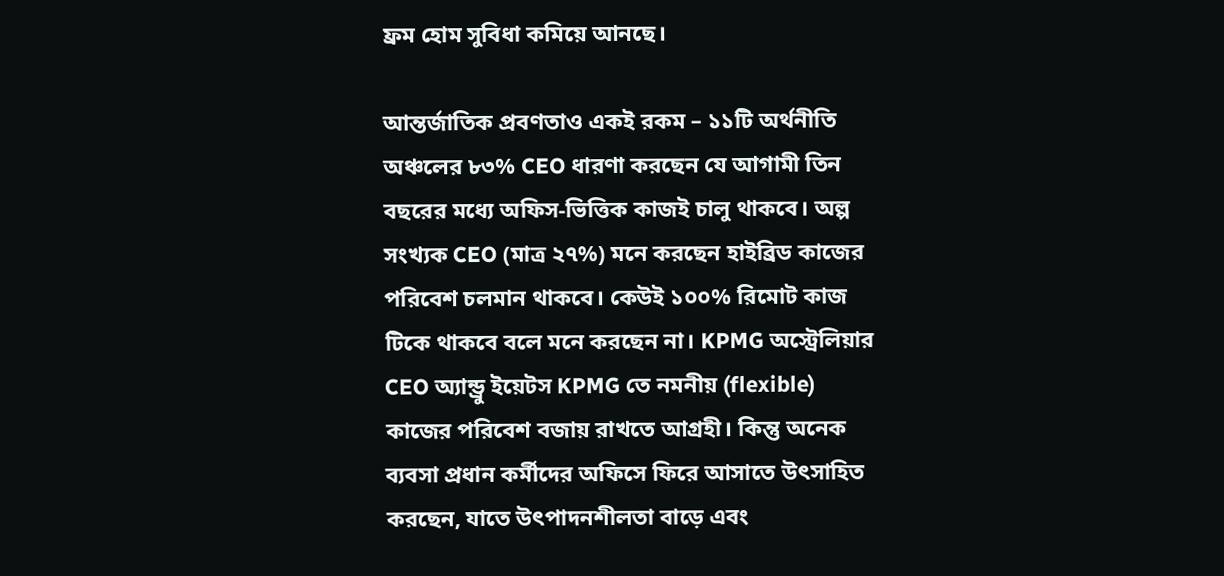ফ্রম হোম সুবিধা কমিয়ে আনছে।

আন্তর্জাতিক প্রবণতাও একই রকম – ১১টি অর্থনীতি অঞ্চলের ৮৩% CEO ধারণা করছেন যে আগামী তিন বছরের মধ্যে অফিস-ভিত্তিক কাজই চালু থাকবে। অল্প সংখ্যক CEO (মাত্র ২৭%) মনে করছেন হাইব্রিড কাজের পরিবেশ চলমান থাকবে। কেউই ১০০% রিমোট কাজ টিকে থাকবে বলে মনে করছেন না। KPMG অস্ট্রেলিয়ার CEO অ্যান্ড্রু ইয়েটস KPMG তে নমনীয় (flexible) কাজের পরিবেশ বজায় রাখতে আগ্রহী। কিন্তু অনেক ব্যবসা প্রধান কর্মীদের অফিসে ফিরে আসাতে উৎসাহিত করছেন, যাতে উৎপাদনশীলতা বাড়ে এবং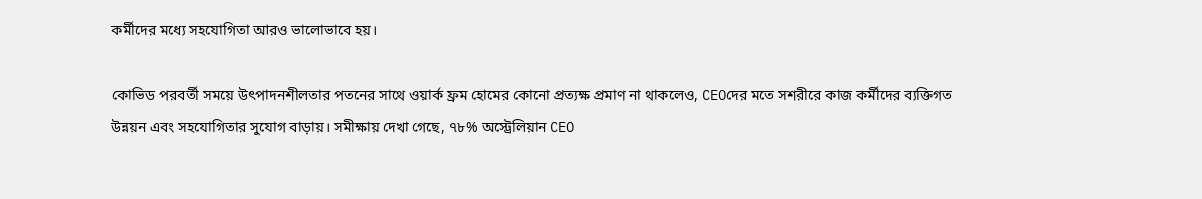কর্মীদের মধ্যে সহযোগিতা আরও ভালোভাবে হয়।

কোভিড পরবর্তী সময়ে উৎপাদনশীলতার পতনের সাথে ওয়ার্ক ফ্রম হোমের কোনো প্রত্যক্ষ প্রমাণ না থাকলেও, CEOদের মতে সশরীরে কাজ কর্মীদের ব্যক্তিগত উন্নয়ন এবং সহযোগিতার সুযোগ বাড়ায়। সমীক্ষায় দেখা গেছে, ৭৮% অস্ট্রেলিয়ান CEO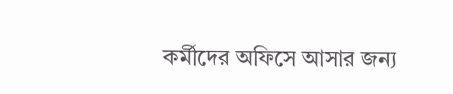কর্মীদের অফিসে আসার জন্য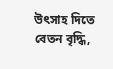উৎসাহ দিতে বেতন বৃদ্ধি,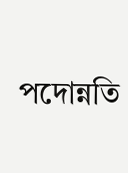পদোন্নতি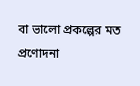বা ভালো প্রকল্পের মত প্রণোদনা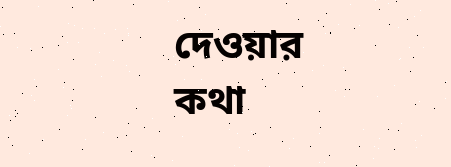দেওয়ার কথা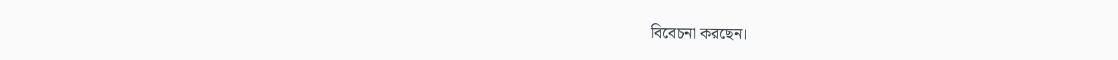বিবেচনা করছেন।